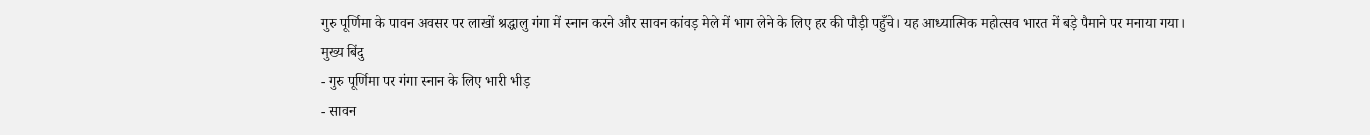गुरु पूर्णिमा के पावन अवसर पर लाखों श्रद्धालु गंगा में स्नान करने और सावन कांवड़ मेले में भाग लेने के लिए हर की पौड़ी पहुँचे। यह आध्यात्मिक महोत्सव भारत में बड़े पैमाने पर मनाया गया।
मुख्य बिंदु
- गुरु पूर्णिमा पर गंगा स्नान के लिए भारी भीड़
- सावन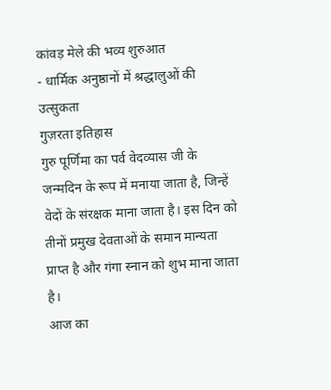कांवड़ मेले की भव्य शुरुआत
- धार्मिक अनुष्ठानों में श्रद्धालुओं की उत्सुकता
गुज़रता इतिहास
गुरु पूर्णिमा का पर्व वेदव्यास जी के जन्मदिन के रूप में मनाया जाता है, जिन्हें वेदों के संरक्षक माना जाता है। इस दिन को तीनों प्रमुख देवताओं के समान मान्यता प्राप्त है और गंगा स्नान को शुभ माना जाता है।
आज का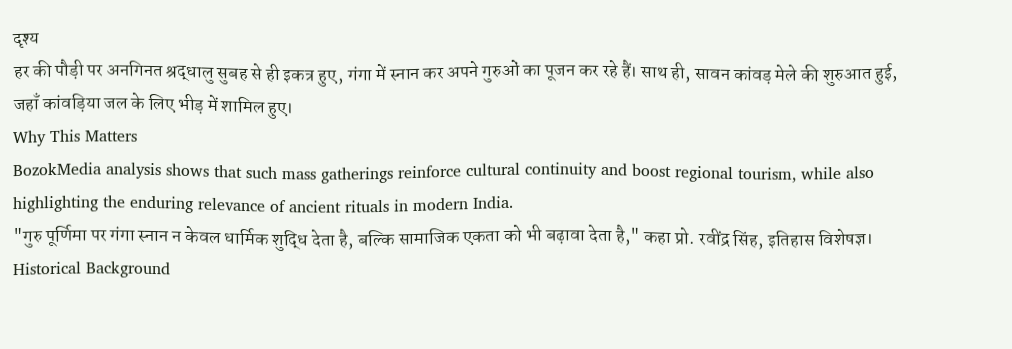दृश्य
हर की पौड़ी पर अनगिनत श्रद्धालु सुबह से ही इकत्र हुए, गंगा में स्नान कर अपने गुरुओं का पूजन कर रहे हैं। साथ ही, सावन कांवड़ मेले की शुरुआत हुई, जहाँ कांवड़िया जल के लिए भीड़ में शामिल हुए।
Why This Matters
BozokMedia analysis shows that such mass gatherings reinforce cultural continuity and boost regional tourism, while also highlighting the enduring relevance of ancient rituals in modern India.
"गुरु पूर्णिमा पर गंगा स्नान न केवल धार्मिक शुद्धि देता है, बल्कि सामाजिक एकता को भी बढ़ावा देता है," कहा प्रो. रवींद्र सिंह, इतिहास विशेषज्ञ।
Historical Background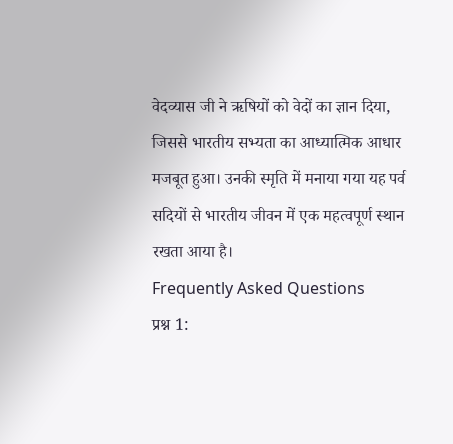वेदव्यास जी ने ऋषियों को वेदों का ज्ञान दिया, जिससे भारतीय सभ्यता का आध्यात्मिक आधार मजबूत हुआ। उनकी स्मृति में मनाया गया यह पर्व सदियों से भारतीय जीवन में एक महत्वपूर्ण स्थान रखता आया है।
Frequently Asked Questions
प्रश्न 1: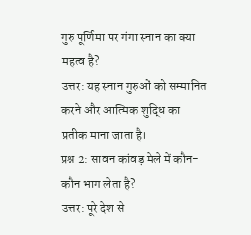गुरु पूर्णिमा पर गंगा स्नान का क्या महत्व है?
उत्तर: यह स्नान गुरुओं को सम्मानित करने और आत्मिक शुद्धि का प्रतीक माना जाता है।
प्रश्न 2: सावन कांवड़ मेले में कौन-कौन भाग लेता है?
उत्तर: पूरे देश से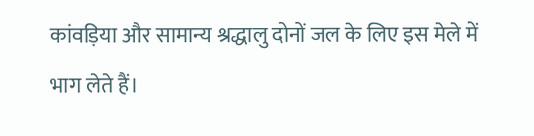कांवड़िया और सामान्य श्रद्धालु दोनों जल के लिए इस मेले में भाग लेते हैं।